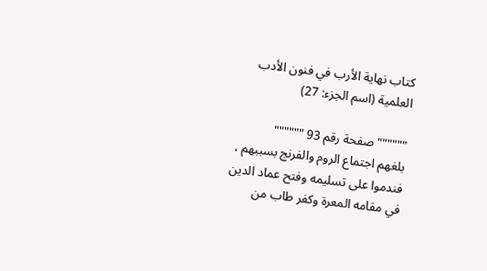كتاب نهاية الأرب في فنون الأدب العلمية (اسم الجزء: 27)

"""""" صفحة رقم 93 """"""
بلغهم اجتماع الروم والفرنج بسببهم ، فندموا على تسليمه وفتح عماد الدين في مقامه المعرة وكفر طاب من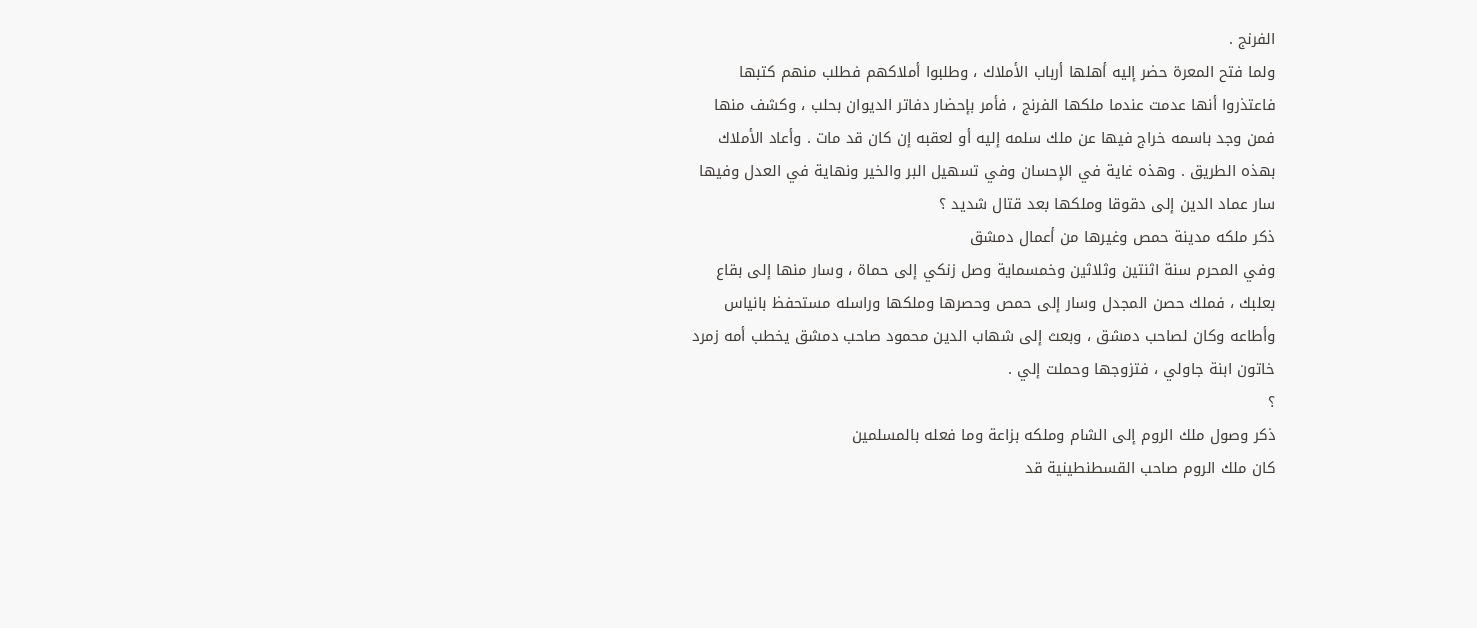الفرنج .
ولما فتح المعرة حضر إليه أهلها أرباب الأملاك ، وطلبوا أملاكهم فطلب منهم كتبها فاعتذروا أنها عدمت عندما ملكها الفرنج ، فأمر بإحضار دفاتر الديوان بحلب ، وكشف منها فمن وجد باسمه خراج فيها عن ملك سلمه إليه أو لعقبه إن كان قد مات . وأعاد الأملاك بهذه الطريق . وهذه غاية في الإحسان وفي تسهيل البر والخير ونهاية في العدل وفيها سار عماد الدين إلى دقوقا وملكها بعد قتال شديد ؟
ذكر ملكه مدينة حمص وغيرها من أعمال دمشق
وفي المحرم سنة اثنتين وثلاثين وخمسماية وصل زنكي إلى حماة ، وسار منها إلى بقاع بعلبك ، فملك حصن المجدل وسار إلى حمص وحصرها وملكها وراسله مستحفظ بانياس وأطاعه وكان لصاحب دمشق ، وبعث إلى شهاب الدين محمود صاحب دمشق يخطب أمه زمرد خاتون ابنة جاولي ، فتزوجها وحملت إلي .
؟
ذكر وصول ملك الروم إلى الشام وملكه بزاعة وما فعله بالمسلمين
كان ملك الروم صاحب القسطنطينية قد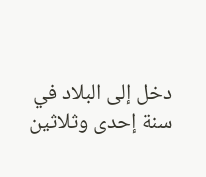دخل إلى البلاد في سنة إحدى وثلاثين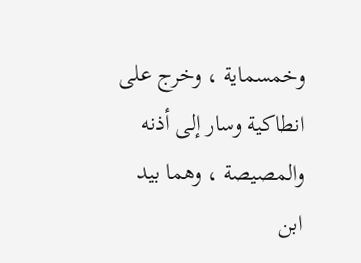وخمسماية ، وخرج على انطاكية وسار إلى أذنه والمصيصة ، وهما بيد ابن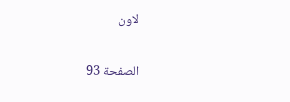لاون

الصفحة 93